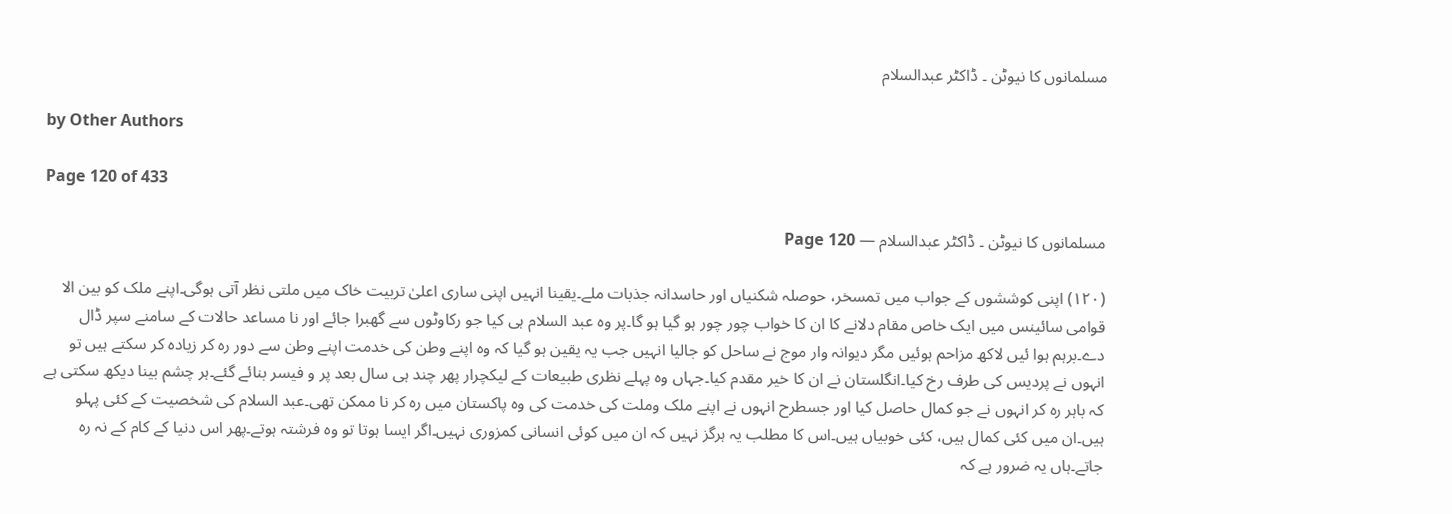مسلمانوں کا نیوٹن ۔ ڈاکٹر عبدالسلام

by Other Authors

Page 120 of 433

مسلمانوں کا نیوٹن ۔ ڈاکٹر عبدالسلام — Page 120

(۱۲۰) اپنی کوششوں کے جواب میں تمسخر، حوصلہ شکنیاں اور حاسدانہ جذبات ملے۔یقینا انہیں اپنی ساری اعلیٰ تربیت خاک میں ملتی نظر آتی ہوگی۔اپنے ملک کو بین الا قوامی سائینس میں ایک خاص مقام دلانے کا ان کا خواب چور چور ہو گیا ہو گا۔پر وہ عبد السلام ہی کیا جو رکاوٹوں سے گھبرا جائے اور نا مساعد حالات کے سامنے سپر ڈال دے۔برہم ہوا ئیں لاکھ مزاحم ہوئیں مگر دیوانہ وار موج نے ساحل کو جالیا انہیں جب یہ یقین ہو گیا کہ وہ اپنے وطن کی خدمت اپنے وطن سے دور رہ کر زیادہ کر سکتے ہیں تو انہوں نے پردیس کی طرف رخ کیا۔انگلستان نے ان کا خیر مقدم کیا۔جہاں وہ پہلے نظری طبیعات کے لیکچرار پھر چند ہی سال بعد پر و فیسر بنائے گئے۔ہر چشم بینا دیکھ سکتی ہے کہ باہر رہ کر انہوں نے جو کمال حاصل کیا اور جسطرح انہوں نے اپنے ملک وملت کی خدمت کی وہ پاکستان میں رہ کر نا ممکن تھی۔عبد السلام کی شخصیت کے کئی پہلو ہیں۔ان میں کئی کمال ہیں، کئی خوبیاں ہیں۔اس کا مطلب یہ ہرگز نہیں کہ ان میں کوئی انسانی کمزوری نہیں۔اگر ایسا ہوتا تو وہ فرشتہ ہوتے۔پھر اس دنیا کے کام کے نہ رہ جاتے۔ہاں یہ ضرور ہے کہ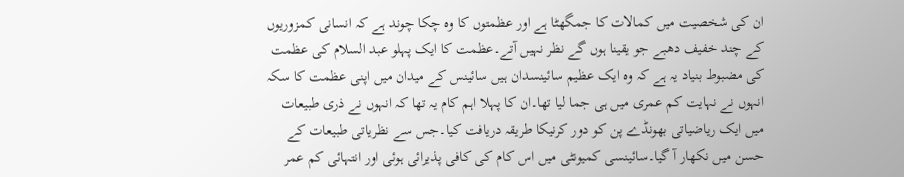ان کی شخصیت میں کمالات کا جمگھٹا ہے اور عظمتوں کا وہ چکا چوند ہے کہ انسانی کمزوریوں کے چند خفیف دھبے جو یقینا ہوں گے نظر نہیں آتے۔عظمت کا ایک پہلو عبد السلام کی عظمت کی مضبوط بنیاد یہ ہے کہ وہ ایک عظیم سائینسدان ہیں سائینس کے میدان میں اپنی عظمت کا سکہ انہوں نے نہایت کم عمری میں ہی جما لیا تھا۔ان کا پہلا اہم کام یہ تھا کہ انہوں نے ذری طبیعات میں ایک ریاضیاتی بھونڈے پن کو دور کرنیکا طریقہ دریافت کیا۔جس سے نظریاتی طبیعات کے حسن میں نکھار آ گیا۔سائینسی کمیونٹی میں اس کام کی کافی پذیرائی ہوئی اور انتہائی کم عمر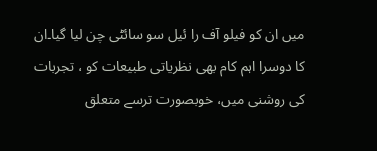میں ان کو فیلو آف را ئیل سو سائٹی چن لیا گیا۔ان کا دوسرا اہم کام بھی نظریاتی طبیعات کو ، تجربات کی روشنی میں، خوبصورت ترسے متعلق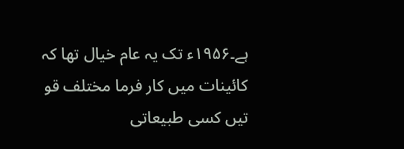ہے۔۱۹۵۶ء تک یہ عام خیال تھا کہ کائینات میں کار فرما مختلف قو تیں کسی طبیعاتی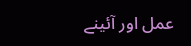عمل اور آئینے